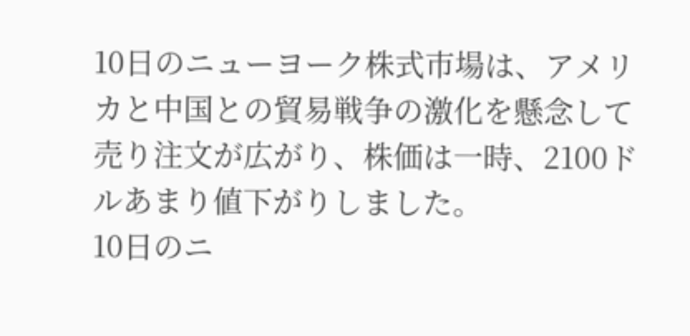10日のニューヨーク株式市場は、アメリカと中国との貿易戦争の激化を懸念して売り注文が広がり、株価は一時、2100ドルあまり値下がりしました。
10日のニ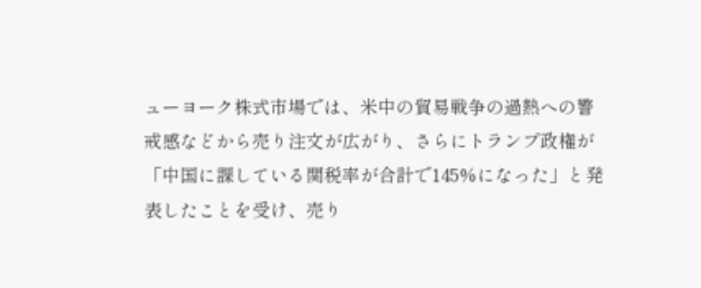ューヨーク株式市場では、米中の貿易戦争の過熱への警戒感などから売り注文が広がり、さらにトランプ政権が「中国に課している関税率が合計で145%になった」と発表したことを受け、売り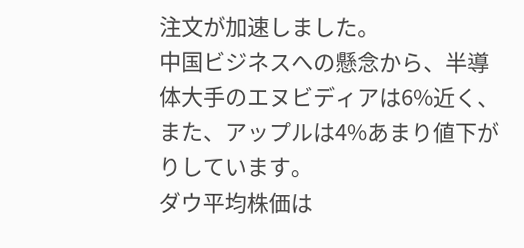注文が加速しました。
中国ビジネスへの懸念から、半導体大手のエヌビディアは6%近く、また、アップルは4%あまり値下がりしています。
ダウ平均株価は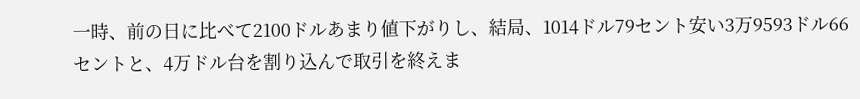一時、前の日に比べて2100ドルあまり値下がりし、結局、1014ドル79セント安い3万9593ドル66セントと、4万ドル台を割り込んで取引を終えま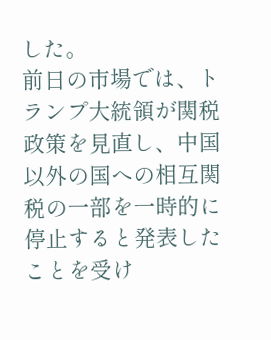した。
前日の市場では、トランプ大統領が関税政策を見直し、中国以外の国への相互関税の一部を一時的に停止すると発表したことを受け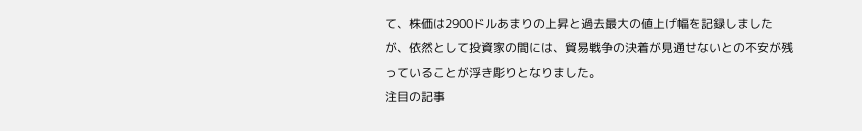て、株価は2900ドルあまりの上昇と過去最大の値上げ幅を記録しましたが、依然として投資家の間には、貿易戦争の決着が見通せないとの不安が残っていることが浮き彫りとなりました。
注目の記事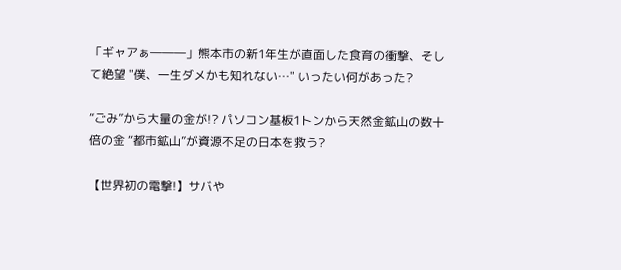「ギャアぁ―――」熊本市の新1年生が直面した食育の衝撃、そして絶望 "僕、一生ダメかも知れない…" いったい何があった?

“ごみ”から大量の金が!? パソコン基板1トンから天然金鉱山の数十倍の金 “都市鉱山”が資源不足の日本を救う?

【世界初の電撃!】サバや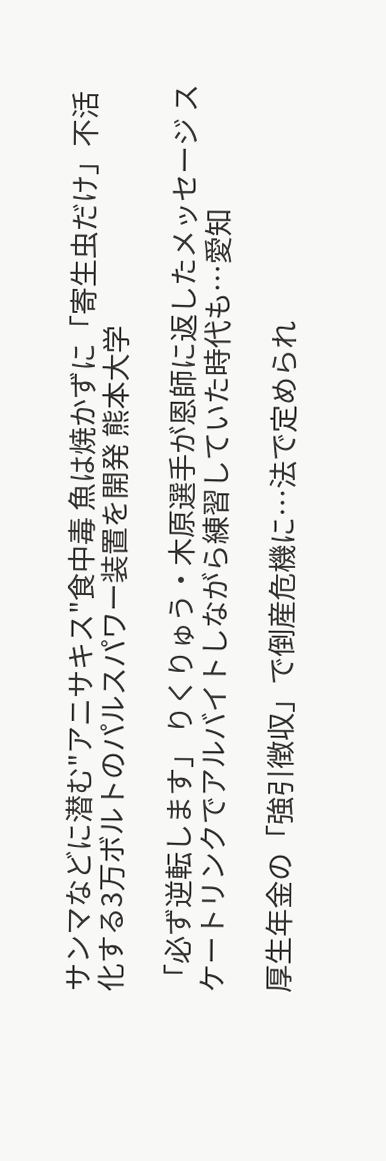サンマなどに潜む"アニサキス"食中毒 魚は焼かずに「寄生虫だけ」不活化する3万ボルトのパルスパワー装置を開発 熊本大学

「必ず逆転します」 りくりゅう・木原選手が恩師に返したメッセージ スケートリンクでアルバイトしながら練習していた時代も…愛知

厚生年金の「強引徴収」で倒産危機に…法で定められ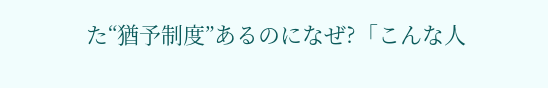た“猶予制度”あるのになぜ?「こんな人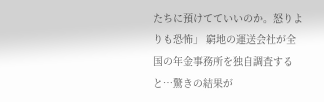たちに預けてていいのか。怒りよりも恐怖」 窮地の運送会社が全国の年金事務所を独自調査すると…驚きの結果が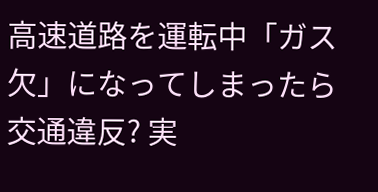高速道路を運転中「ガス欠」になってしまったら交通違反? 実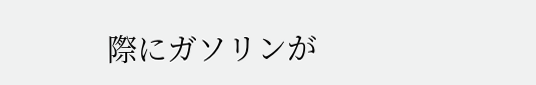際にガソリンが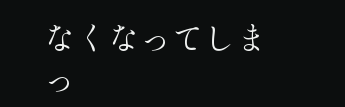なくなってしまっ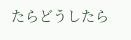たらどうしたら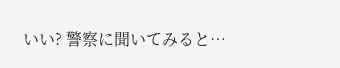いい? 警察に聞いてみると…